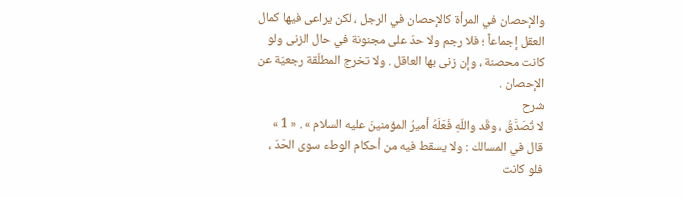والإحصان في المرأة كالإحصان في الرجل ، لكن يراعى فيها كمال العقل إجماعاً ؛ فلا رجم ولا حدّ على مجنونة في حال الزنى ولو كانت محصنة ، وإن زنى بها العاقل . ولا تخرج المطلّقة رجعيّة عن الإحصان .
شرح
لا تُصَدَّقُ ، وقَد واللّهِ فَعَلَهُ أميرُ المؤمنينَ عليه السلام » . « 1 »
قال في المسالك : ولا يسقط فيه من أحكام الوطء سوى الحَدّ ، فلو كانت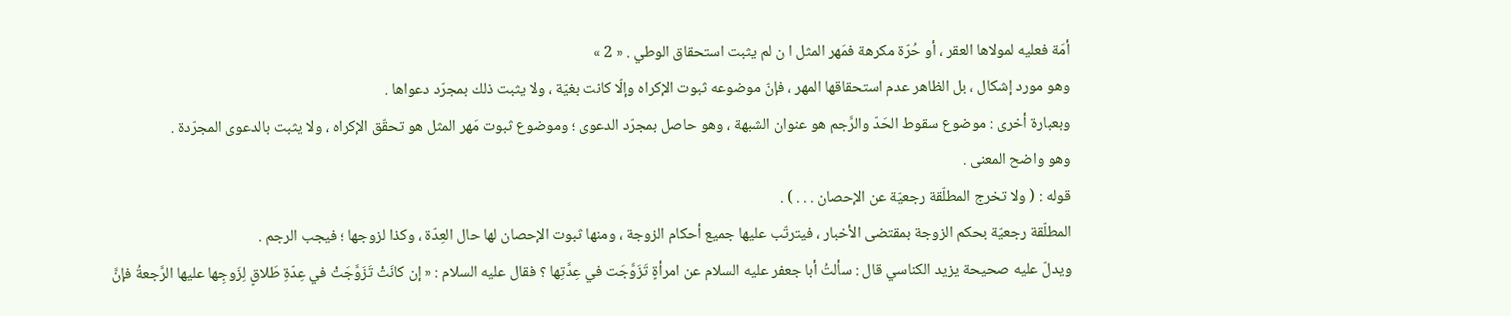أمَة فعليه لمولاها العقر ، أو حُرّة مكرهة فمَهر المثل ا ن لم يثبت استحقاق الوطي . « 2 »
وهو مورد إشكال ، بل الظاهر عدم استحقاقها المهر ، فإنّ موضوعه ثبوت الإكراه وإلّا كانت بغيّة ، ولا يثبت ذلك بمجرّد دعواها .
وبعبارة أخرى : موضوع سقوط الحَدّ والرَّجم هو عنوان الشبهة ، وهو حاصل بمجرّد الدعوى ؛ وموضوع ثبوت مَهر المثل هو تحقّق الإكراه ، ولا يثبت بالدعوى المجرّدة .
وهو واضح المعنى .
قوله : ( ولا تخرج المطلّقة رجعيّة عن الإحصان . . . ) .
المطلّقة رجعيّة بحكم الزوجة بمقتضى الأخبار ، فيترتّب عليها جميع أحكام الزوجة ، ومنها ثبوت الإحصان لها حال العِدّة ، وكذا لزوجها ؛ فيجب الرجم .
ويدلّ عليه صحيحة يزيد الكناسي قال : سألتُ أبا جعفر عليه السلام عن امرأةٍ تَزَوَّجَت في عِدَّتِها ؟ فقال عليه السلام : « إن كانَتْ تَزَوَّجَتْ في عِدّةِ طَلاقٍ لِزَوجِها عليها الرَّجعةُ فإنَّ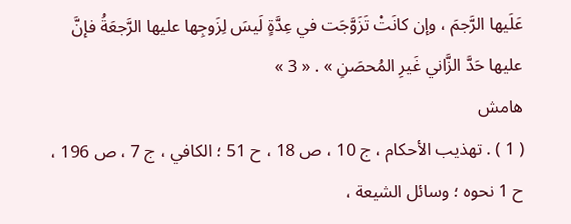عَلَيها الرَّجمَ ، وإن كانَتْ تَزَوَّجَت في عِدَّةٍ لَيسَ لِزَوجِها عليها الرَّجعَةُ فإنَّ عليها حَدَّ الزَّاني غَيرِ المُحصَنِ » . « 3 »
هامش
( 1 ) . تهذيب الأحكام ، ج 10 ، ص 18 ، ح 51 ؛ الكافي ، ج 7 ، ص 196 ، ح 1 نحوه ؛ وسائل الشيعة ،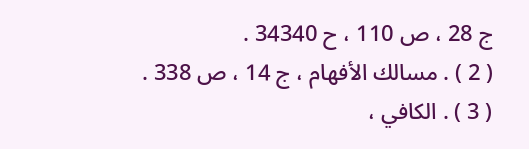ج 28 ، ص 110 ، ح 34340 .
( 2 ) . مسالك الأفهام ، ج 14 ، ص 338 .
( 3 ) . الكافي ،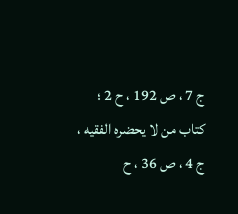ج 7 ، ص 192 ، ح 2 ؛ كتاب من لا يحضره الفقيه ، ج 4 ، ص 36 ، ح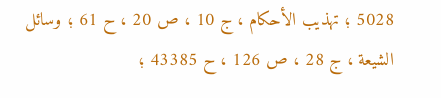5028 ؛ تهذيب الأحكام ، ج 10 ، ص 20 ، ح 61 ؛ وسائل الشيعة ، ج 28 ، ص 126 ، ح 43385 ؛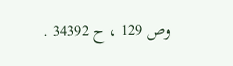وص 129 ، ح 34392 .